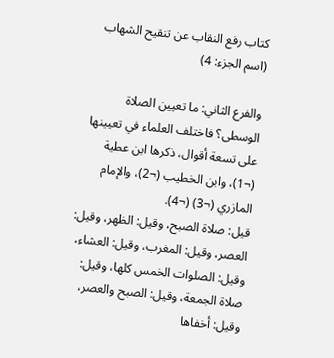كتاب رفع النقاب عن تنقيح الشهاب (اسم الجزء: 4)

والفرع الثاني: ما تعيين الصلاة الوسطى؟ فاختلف العلماء في تعيينها على تسعة أقوال، ذكرها ابن عطية (¬1)، وابن الخطيب (¬2)، والإمام المازري (¬3) (¬4).
قيل: صلاة الصبح، وقيل: الظهر، وقيل: العصر، وقيل: المغرب، وقيل: العشاء، وقيل: الصلوات الخمس كلها، وقيل: صلاة الجمعة، وقيل: الصبح والعصر، وقيل: أخفاها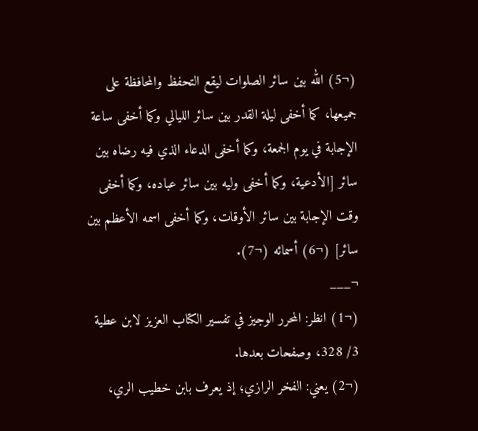(¬5) الله بين سائر الصلوات ليقع التحفظ والمحافظة على جميعها، كما أخفى ليلة القدر بين سائر الليالي وكما أخفى ساعة الإجابة في يوم الجمعة، وكما أخفى الدعاء الذي فيه رضاه بين سائر [الأدعية، وكما أخفى وليه بين سائر عباده، وكما أخفى وقت الإجابة بين سائر الأوقات، وكما أخفى اسمه الأعظم بين سائر] (¬6) أسمائه (¬7).
¬___
(¬1) انظر: المحرر الوجيز في تفسير الكتاب العزيز لابن عطية 3/ 328، وصفحات بعدها.
(¬2) يعني: الفخر الرازي؛ إذ يعرف بابن خطيب الري،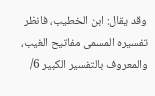وقد يقال: ابن الخطيب، فانظر تفسيره المسمى مفاتيح الغيب، والمعروف بالتفسير الكبير 6/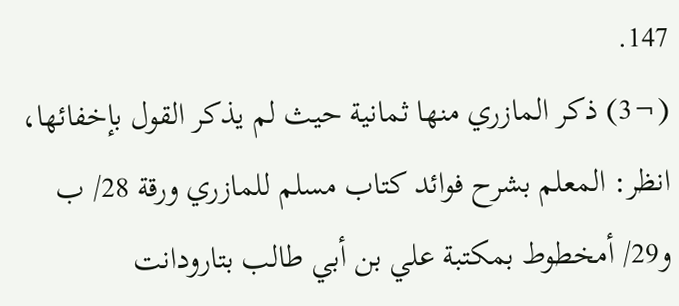147.
(¬3) ذكر المازري منها ثمانية حيث لم يذكر القول بإخفائها، انظر: المعلم بشرح فوائد كتاب مسلم للمازري ورقة 28/ ب و29/ أمخطوط بمكتبة علي بن أبي طالب بتارودانت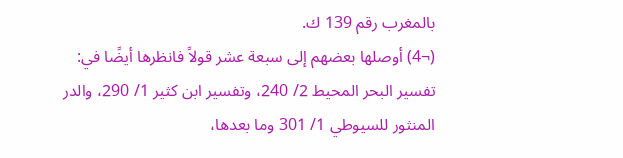بالمغرب رقم 139 ك.
(¬4) أوصلها بعضهم إلى سبعة عشر قولاً فانظرها أيضًا في: تفسير البحر المحيط 2/ 240، وتفسير ابن كثير 1/ 290، والدر المنثور للسيوطي 1/ 301 وما بعدها،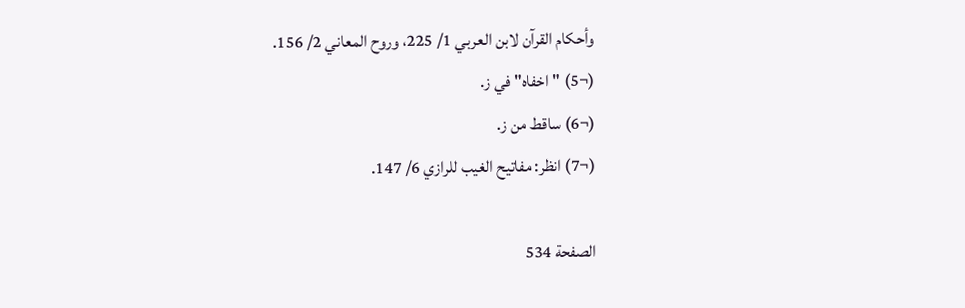وأحكام القرآن لابن العربي 1/ 225، وروح المعاني 2/ 156.
(¬5) "اخفاه" في ز.
(¬6) ساقط من ز.
(¬7) انظر: مفاتيح الغيب للرازي 6/ 147.

الصفحة 534